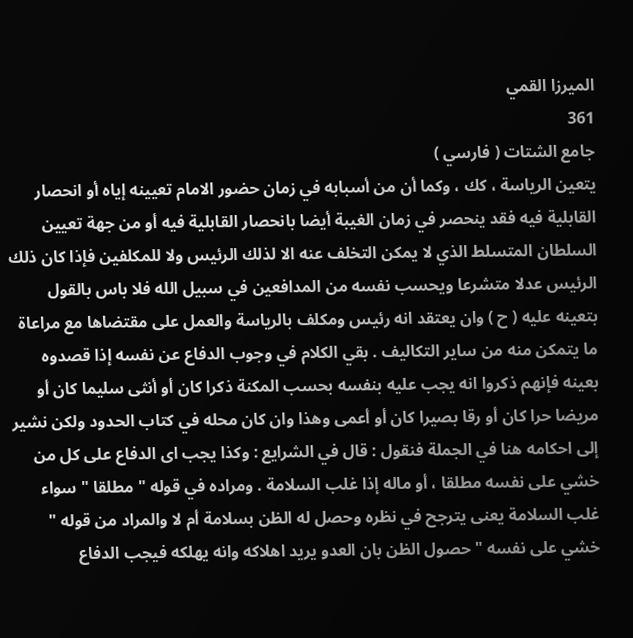الميرزا القمي
361
جامع الشتات ( فارسي )
يتعين الرياسة ، كك ، وكما أن من أسبابه في زمان حضور الامام تعيينه إياه أو انحصار القابلية فيه فقد ينحصر في زمان الغيبة أيضا بانحصار القابلية فيه أو من جهة تعيين السلطان المتسلط الذي لا يمكن التخلف عنه الا لذلك الرئيس ولا للمكلفين فإذا كان ذلك الرئيس عدلا متشرعا ويحسب نفسه من المدافعين في سبيل الله فلا باس بالقول بتعينه عليه ( ح ) وان يعتقد انه رئيس ومكلف بالرياسة والعمل على مقتضاها مع مراعاة ما يتمكن منه من ساير التكاليف . بقي الكلام في وجوب الدفاع عن نفسه إذا قصدوه بعينه فإنهم ذكروا انه يجب عليه بنفسه بحسب المكنة ذكرا كان أو أنثى سليما كان أو مريضا حرا كان أو رقا بصيرا كان أو أعمى وهذا وان كان محله في كتاب الحدود ولكن نشير إلى احكامه هنا في الجملة فنقول : قال في الشرايع : وكذا يجب اى الدفاع على كل من خشي على نفسه مطلقا ، أو ماله إذا غلب السلامة . ومراده في قوله " مطلقا " سواء غلب السلامة يعنى يترجح في نظره وحصل له الظن بسلامة أم لا والمراد من قوله " خشي على نفسه " حصول الظن بان العدو يريد اهلاكه وانه يهلكه فيجب الدفاع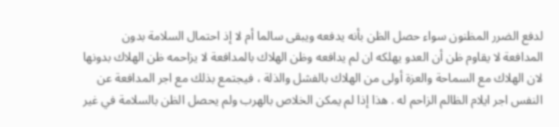لدفع الضرر المظنون سواء حصل الظن بأنه يدفعه ويبقى سالما أم لا إذ احتمال السلامة بدون المدافعة لا يقاوم ظن أن العدو يهلكه ان لم يدافعه وظن الهلاك بالمدافعة لا يزاحمه ظن الهلاك بدونها لان الهلاك مع السماحة والعزة أولى من الهلاك بالفشل والذلة ، فيجتمع بذلك مع اجر المدافعة عن النفس اجر ايلام الظالم الزاحم له . هذا إذا لم يمكن الخلاص بالهرب ولم يحصل الظن بالسلامة في غير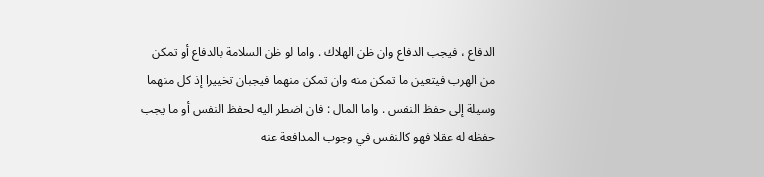الدفاع ، فيجب الدفاع وان ظن الهلاك . واما لو ظن السلامة بالدفاع أو تمكن من الهرب فيتعين ما تمكن منه وان تمكن منهما فيجبان تخييرا إذ كل منهما وسيلة إلى حفظ النفس . واما المال : فان اضطر اليه لحفظ النفس أو ما يجب حفظه له عقلا فهو كالنفس في وجوب المدافعة عنه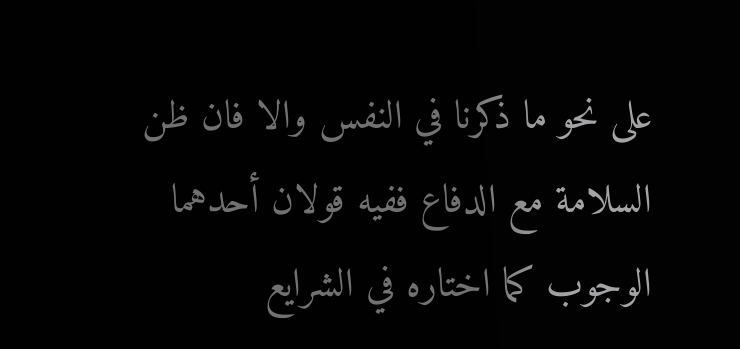على نحو ما ذكرنا في النفس والا فان ظن السلامة مع الدفاع ففيه قولان أحدهما الوجوب كما اختاره في الشرايع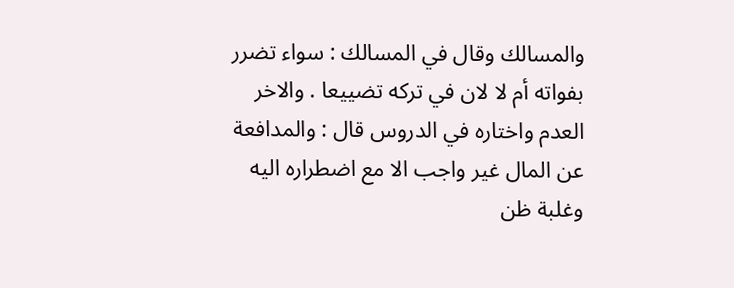والمسالك وقال في المسالك : سواء تضرر بفواته أم لا لان في تركه تضييعا . والاخر العدم واختاره في الدروس قال : والمدافعة عن المال غير واجب الا مع اضطراره اليه وغلبة ظن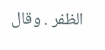الظفر . وقال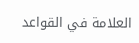العلامة في القواعد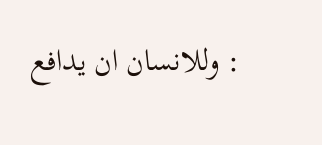: وللانسان ان يدافع